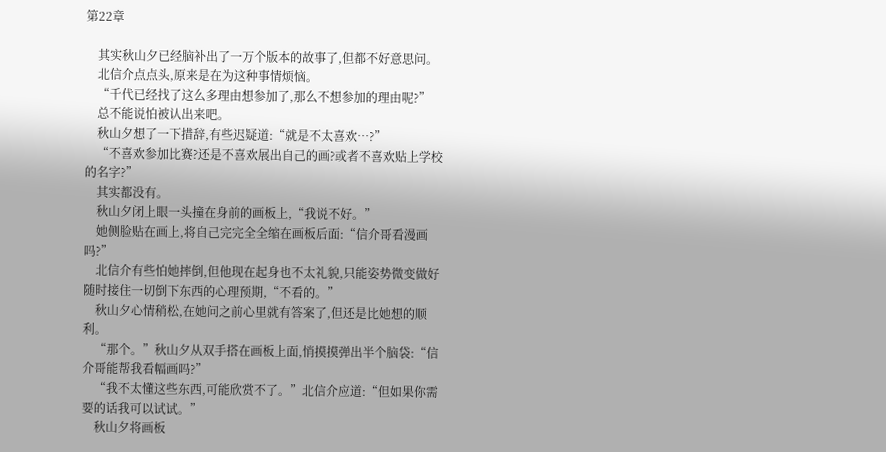第22章

    其实秋山夕已经脑补出了一万个版本的故事了,但都不好意思问。
    北信介点点头,原来是在为这种事情烦恼。
    “千代已经找了这么多理由想参加了,那么不想参加的理由呢?”
    总不能说怕被认出来吧。
    秋山夕想了一下措辞,有些迟疑道:“就是不太喜欢…?”
    “不喜欢参加比赛?还是不喜欢展出自己的画?或者不喜欢贴上学校的名字?”
    其实都没有。
    秋山夕闭上眼一头撞在身前的画板上,“我说不好。”
    她侧脸贴在画上,将自己完完全全缩在画板后面:“信介哥看漫画吗?”
    北信介有些怕她摔倒,但他现在起身也不太礼貌,只能姿势微变做好随时接住一切倒下东西的心理预期,“不看的。”
    秋山夕心情稍松,在她问之前心里就有答案了,但还是比她想的顺利。
    “那个。”秋山夕从双手搭在画板上面,悄摸摸弹出半个脑袋:“信介哥能帮我看幅画吗?”
    “我不太懂这些东西,可能欣赏不了。”北信介应道:“但如果你需要的话我可以试试。”
    秋山夕将画板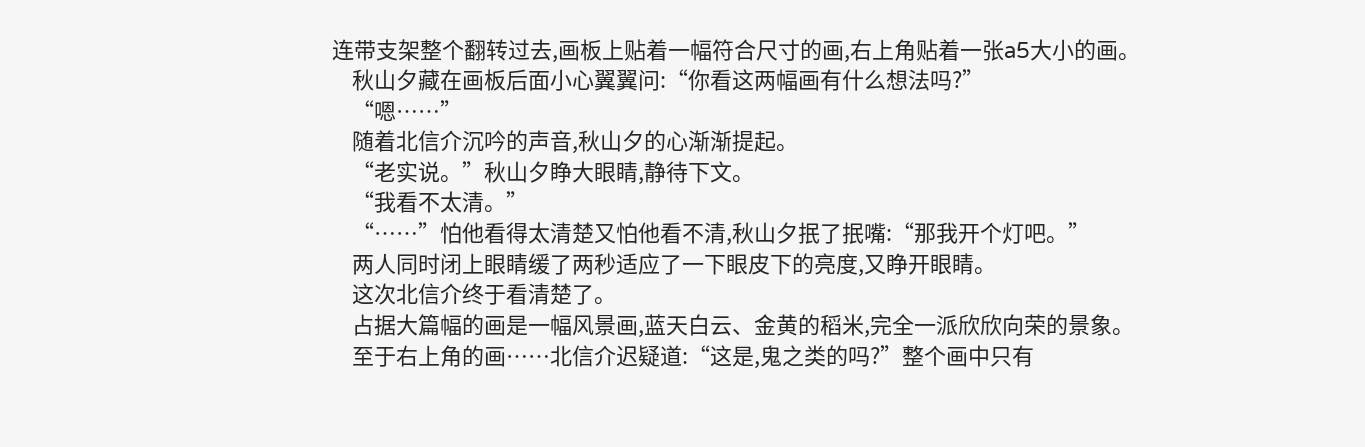连带支架整个翻转过去,画板上贴着一幅符合尺寸的画,右上角贴着一张a5大小的画。
    秋山夕藏在画板后面小心翼翼问:“你看这两幅画有什么想法吗?”
    “嗯……”
    随着北信介沉吟的声音,秋山夕的心渐渐提起。
    “老实说。”秋山夕睁大眼睛,静待下文。
    “我看不太清。”
    “……”怕他看得太清楚又怕他看不清,秋山夕抿了抿嘴:“那我开个灯吧。”
    两人同时闭上眼睛缓了两秒适应了一下眼皮下的亮度,又睁开眼睛。
    这次北信介终于看清楚了。
    占据大篇幅的画是一幅风景画,蓝天白云、金黄的稻米,完全一派欣欣向荣的景象。
    至于右上角的画……北信介迟疑道:“这是,鬼之类的吗?”整个画中只有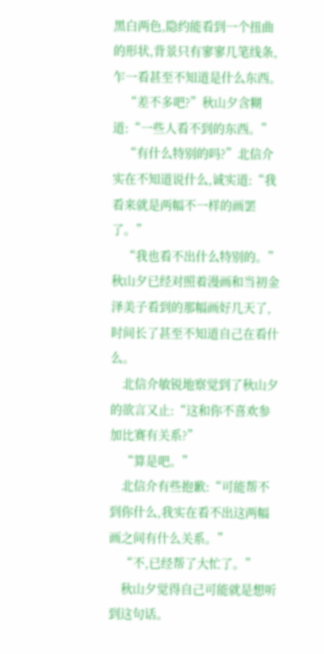黑白两色,隐约能看到一个扭曲的形状,背景只有寥寥几笔线条,乍一看甚至不知道是什么东西。
    “差不多吧?”秋山夕含糊道:“一些人看不到的东西。”
    “有什么特别的吗?”北信介实在不知道说什么,诚实道:“我看来就是两幅不一样的画罢了。”
    “我也看不出什么特别的。”秋山夕已经对照着漫画和当初金泽美子看到的那幅画好几天了,时间长了甚至不知道自己在看什么。
    北信介敏锐地察觉到了秋山夕的欲言又止:“这和你不喜欢参加比赛有关系?”
    “算是吧。”
    北信介有些抱歉:“可能帮不到你什么,我实在看不出这两幅画之间有什么关系。”
    “不,已经帮了大忙了。”
    秋山夕觉得自己可能就是想听到这句话。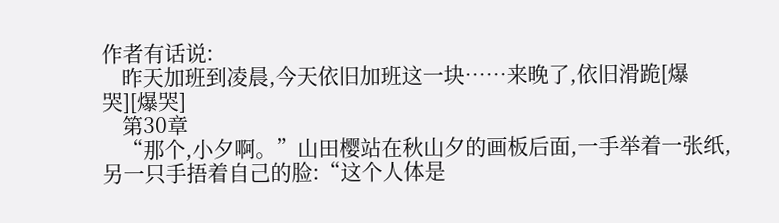作者有话说:
    昨天加班到凌晨,今天依旧加班这一块……来晚了,依旧滑跪[爆哭][爆哭]
    第30章
    “那个,小夕啊。”山田樱站在秋山夕的画板后面,一手举着一张纸,另一只手捂着自己的脸:“这个人体是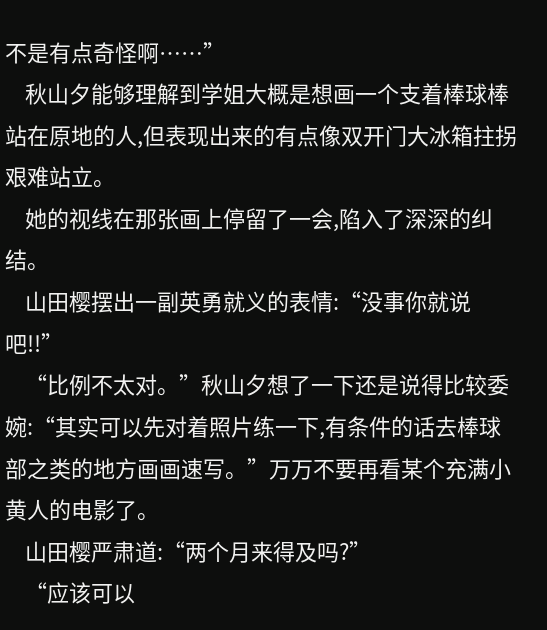不是有点奇怪啊……”
    秋山夕能够理解到学姐大概是想画一个支着棒球棒站在原地的人,但表现出来的有点像双开门大冰箱拄拐艰难站立。
    她的视线在那张画上停留了一会,陷入了深深的纠结。
    山田樱摆出一副英勇就义的表情:“没事你就说吧!!”
    “比例不太对。”秋山夕想了一下还是说得比较委婉:“其实可以先对着照片练一下,有条件的话去棒球部之类的地方画画速写。”万万不要再看某个充满小黄人的电影了。
    山田樱严肃道:“两个月来得及吗?”
    “应该可以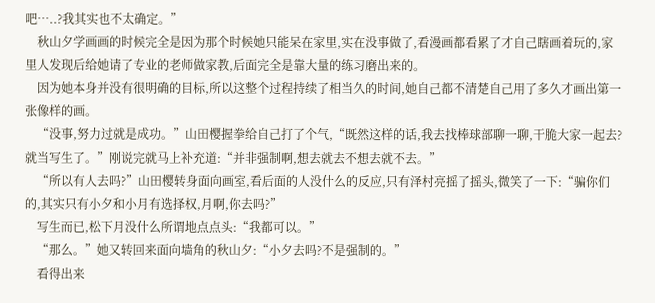吧…..?我其实也不太确定。”
    秋山夕学画画的时候完全是因为那个时候她只能呆在家里,实在没事做了,看漫画都看累了才自己瞎画着玩的,家里人发现后给她请了专业的老师做家教,后面完全是靠大量的练习磨出来的。
    因为她本身并没有很明确的目标,所以这整个过程持续了相当久的时间,她自己都不清楚自己用了多久才画出第一张像样的画。
    “没事,努力过就是成功。”山田樱握拳给自己打了个气,“既然这样的话,我去找棒球部聊一聊,干脆大家一起去?就当写生了。”刚说完就马上补充道:“并非强制啊,想去就去不想去就不去。”
    “所以有人去吗?”山田樱转身面向画室,看后面的人没什么的反应,只有泽村亮摇了摇头,微笑了一下:“骗你们的,其实只有小夕和小月有选择权,月啊,你去吗?”
    写生而已,松下月没什么所谓地点点头:“我都可以。”
    “那么。”她又转回来面向墙角的秋山夕:“小夕去吗?不是强制的。”
    看得出来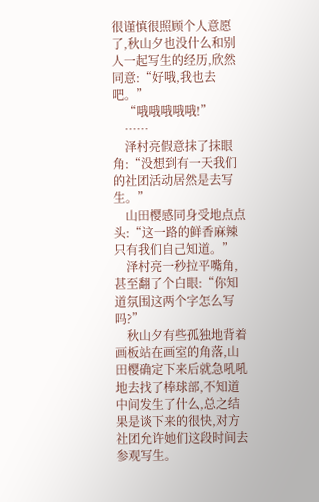很谨慎很照顾个人意愿了,秋山夕也没什么和别人一起写生的经历,欣然同意:“好哦,我也去吧。”
    “哦哦哦哦哦!”
    ……
    泽村亮假意抹了抹眼角:“没想到有一天我们的社团活动居然是去写生。”
    山田樱感同身受地点点头:“这一路的鲜香麻辣只有我们自己知道。”
    泽村亮一秒拉平嘴角,甚至翻了个白眼:“你知道氛围这两个字怎么写吗?”
    秋山夕有些孤独地背着画板站在画室的角落,山田樱确定下来后就急吼吼地去找了棒球部,不知道中间发生了什么,总之结果是谈下来的很快,对方社团允许她们这段时间去参观写生。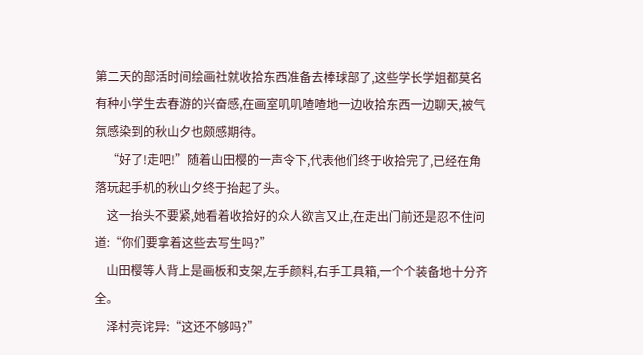第二天的部活时间绘画社就收拾东西准备去棒球部了,这些学长学姐都莫名有种小学生去春游的兴奋感,在画室叽叽喳喳地一边收拾东西一边聊天,被气氛感染到的秋山夕也颇感期待。
    “好了!走吧!”随着山田樱的一声令下,代表他们终于收拾完了,已经在角落玩起手机的秋山夕终于抬起了头。
    这一抬头不要紧,她看着收拾好的众人欲言又止,在走出门前还是忍不住问道:“你们要拿着这些去写生吗?”
    山田樱等人背上是画板和支架,左手颜料,右手工具箱,一个个装备地十分齐全。
    泽村亮诧异:“这还不够吗?”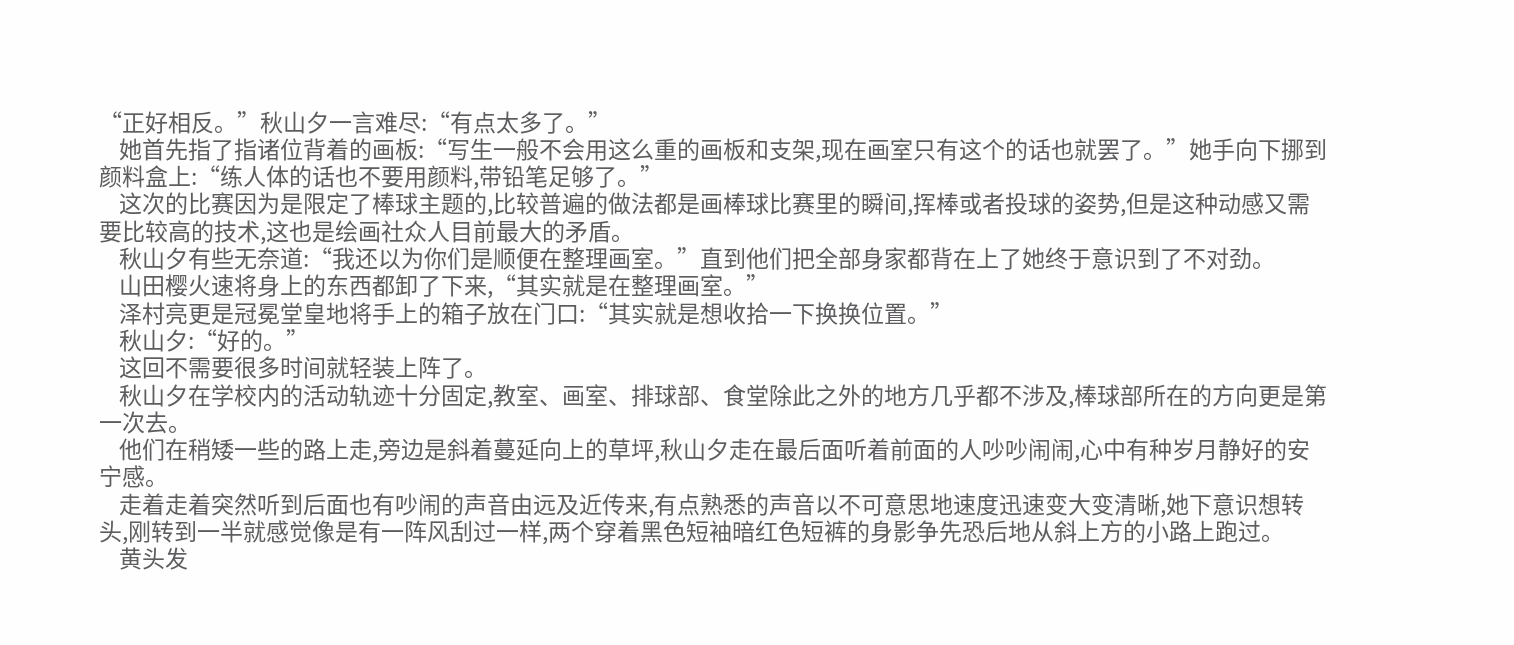“正好相反。”秋山夕一言难尽:“有点太多了。”
    她首先指了指诸位背着的画板:“写生一般不会用这么重的画板和支架,现在画室只有这个的话也就罢了。”她手向下挪到颜料盒上:“练人体的话也不要用颜料,带铅笔足够了。”
    这次的比赛因为是限定了棒球主题的,比较普遍的做法都是画棒球比赛里的瞬间,挥棒或者投球的姿势,但是这种动感又需要比较高的技术,这也是绘画社众人目前最大的矛盾。
    秋山夕有些无奈道:“我还以为你们是顺便在整理画室。”直到他们把全部身家都背在上了她终于意识到了不对劲。
    山田樱火速将身上的东西都卸了下来,“其实就是在整理画室。”
    泽村亮更是冠冕堂皇地将手上的箱子放在门口:“其实就是想收拾一下换换位置。”
    秋山夕:“好的。”
    这回不需要很多时间就轻装上阵了。
    秋山夕在学校内的活动轨迹十分固定,教室、画室、排球部、食堂除此之外的地方几乎都不涉及,棒球部所在的方向更是第一次去。
    他们在稍矮一些的路上走,旁边是斜着蔓延向上的草坪,秋山夕走在最后面听着前面的人吵吵闹闹,心中有种岁月静好的安宁感。
    走着走着突然听到后面也有吵闹的声音由远及近传来,有点熟悉的声音以不可意思地速度迅速变大变清晰,她下意识想转头,刚转到一半就感觉像是有一阵风刮过一样,两个穿着黑色短袖暗红色短裤的身影争先恐后地从斜上方的小路上跑过。
    黄头发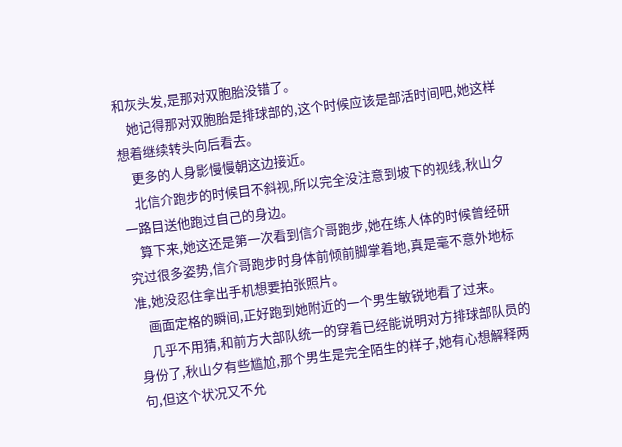和灰头发,是那对双胞胎没错了。
    她记得那对双胞胎是排球部的,这个时候应该是部活时间吧,她这样想着继续转头向后看去。
    更多的人身影慢慢朝这边接近。
    北信介跑步的时候目不斜视,所以完全没注意到坡下的视线,秋山夕一路目送他跑过自己的身边。
    算下来,她这还是第一次看到信介哥跑步,她在练人体的时候曾经研究过很多姿势,信介哥跑步时身体前倾前脚掌着地,真是毫不意外地标准,她没忍住拿出手机想要拍张照片。
    画面定格的瞬间,正好跑到她附近的一个男生敏锐地看了过来。
    几乎不用猜,和前方大部队统一的穿着已经能说明对方排球部队员的身份了,秋山夕有些尴尬,那个男生是完全陌生的样子,她有心想解释两句,但这个状况又不允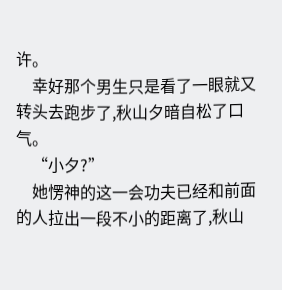许。
    幸好那个男生只是看了一眼就又转头去跑步了,秋山夕暗自松了口气。
    “小夕?”
    她愣神的这一会功夫已经和前面的人拉出一段不小的距离了,秋山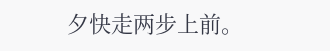夕快走两步上前。